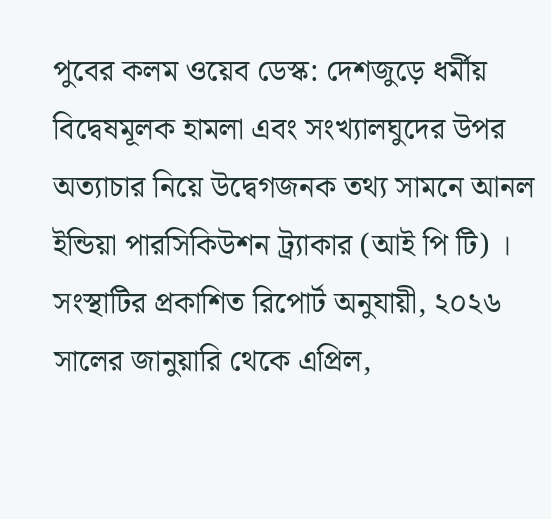পুবের কলম ওয়েব ডেস্ক: দেশজুড়ে ধর্মীয় বিদ্বেষমূলক হামলা এবং সংখ্যালঘুদের উপর অত্যাচার নিয়ে উদ্বেগজনক তথ্য সামনে আনল ইন্ডিয়া পারসিকিউশন ট্র্যাকার (আই পি টি) । সংস্থাটির প্রকাশিত রিপোর্ট অনুযায়ী, ২০২৬ সালের জানুয়ারি থেকে এপ্রিল,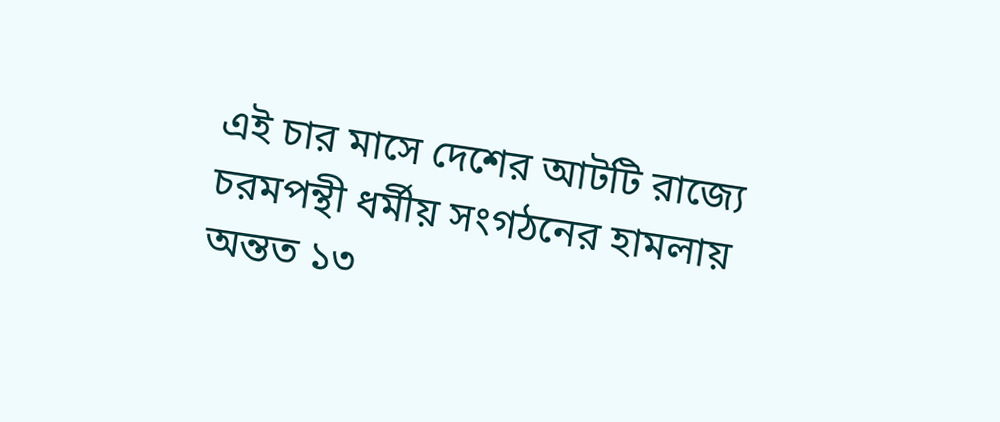এই চার মাসে দেশের আটটি রাজ্যে চরমপন্থী ধর্মীয় সংগঠনের হামলায় অন্তত ১৩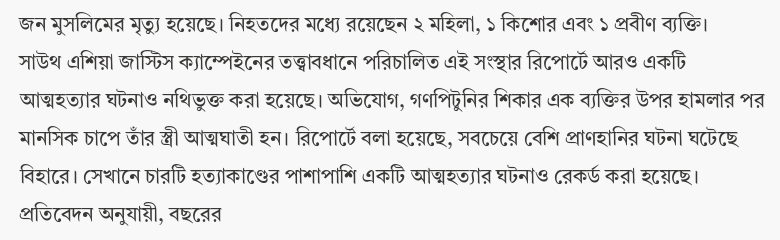জন মুসলিমের মৃত্যু হয়েছে। নিহতদের মধ্যে রয়েছেন ২ মহিলা, ১ কিশোর এবং ১ প্রবীণ ব্যক্তি।
সাউথ এশিয়া জাস্টিস ক্যাম্পেইনের তত্ত্বাবধানে পরিচালিত এই সংস্থার রিপোর্টে আরও একটি আত্মহত্যার ঘটনাও নথিভুক্ত করা হয়েছে। অভিযোগ, গণপিটুনির শিকার এক ব্যক্তির উপর হামলার পর মানসিক চাপে তাঁর স্ত্রী আত্মঘাতী হন। রিপোর্টে বলা হয়েছে, সবচেয়ে বেশি প্রাণহানির ঘটনা ঘটেছে বিহারে। সেখানে চারটি হত্যাকাণ্ডের পাশাপাশি একটি আত্মহত্যার ঘটনাও রেকর্ড করা হয়েছে।
প্রতিবেদন অনুযায়ী, বছরের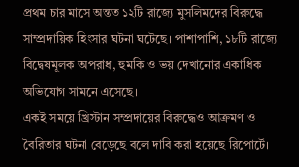প্রথম চার মাসে অন্তত ১২টি রাজ্যে মুসলিমদের বিরুদ্ধে সাম্প্রদায়িক হিংসার ঘটনা ঘটেছে। পাশাপাশি, ১৮টি রাজ্যে বিদ্বেষমূলক অপরাধ, হুমকি ও ভয় দেখানোর একাধিক অভিযোগ সামনে এসেছে।
একই সময়ে খ্রিস্টান সম্প্রদায়ের বিরুদ্ধেও আক্রমণ ও বৈরিতার ঘটনা বেড়েছে বলে দাবি করা হয়েছে রিপোর্টে।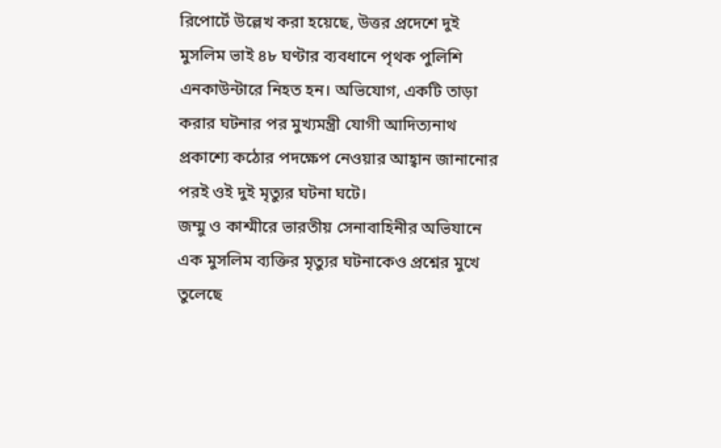রিপোর্টে উল্লেখ করা হয়েছে, উত্তর প্রদেশে দুই মুসলিম ভাই ৪৮ ঘণ্টার ব্যবধানে পৃথক পুলিশি এনকাউন্টারে নিহত হন। অভিযোগ, একটি তাড়া করার ঘটনার পর মুখ্যমন্ত্রী যোগী আদিত্যনাথ প্রকাশ্যে কঠোর পদক্ষেপ নেওয়ার আহ্বান জানানোর পরই ওই দুই মৃত্যুর ঘটনা ঘটে।
জম্মু ও কাশ্মীরে ভারতীয় সেনাবাহিনীর অভিযানে এক মুসলিম ব্যক্তির মৃত্যুর ঘটনাকেও প্রশ্নের মুখে তুলেছে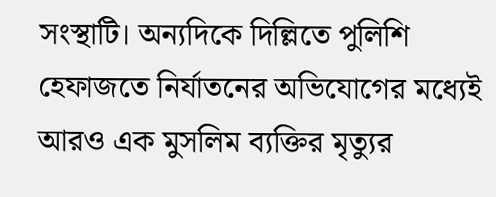সংস্থাটি। অন্যদিকে দিল্লিতে পুলিশি হেফাজতে নির্যাতনের অভিযোগের মধ্যেই আরও এক মুসলিম ব্যক্তির মৃত্যুর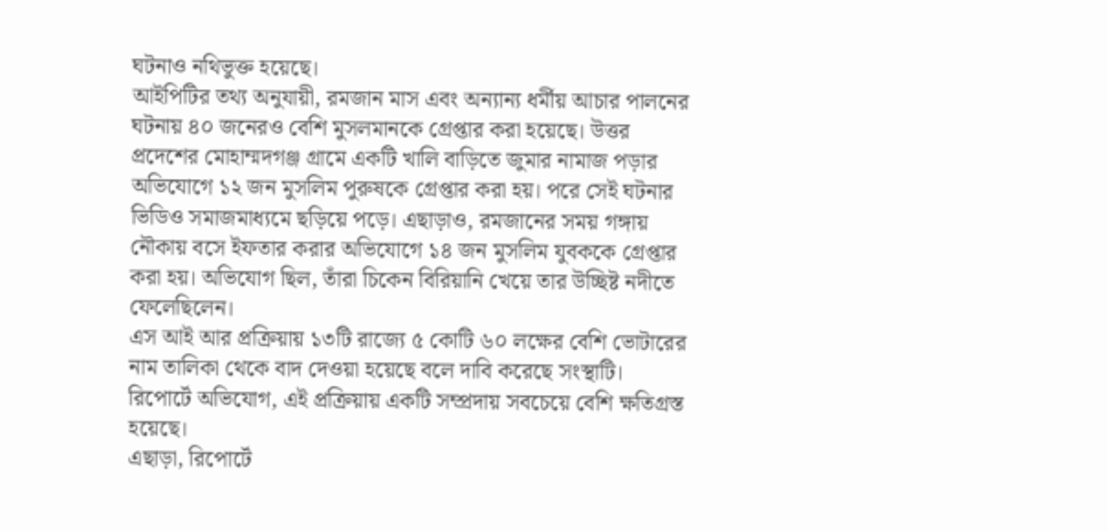ঘটনাও নথিভুক্ত হয়েছে।
আইপিটির তথ্য অনুযায়ী, রমজান মাস এবং অন্যান্য ধর্মীয় আচার পালনের ঘটনায় ৪০ জনেরও বেশি মুসলমানকে গ্রেপ্তার করা হয়েছে। উত্তর প্রদেশের মোহাম্মদগঞ্জ গ্রামে একটি খালি বাড়িতে জুমার নামাজ পড়ার অভিযোগে ১২ জন মুসলিম পুরুষকে গ্রেপ্তার করা হয়। পরে সেই ঘটনার ভিডিও সমাজমাধ্যমে ছড়িয়ে পড়ে। এছাড়াও, রমজানের সময় গঙ্গায় নৌকায় বসে ইফতার করার অভিযোগে ১৪ জন মুসলিম যুবককে গ্রেপ্তার করা হয়। অভিযোগ ছিল, তাঁরা চিকেন বিরিয়ানি খেয়ে তার উচ্ছিষ্ট নদীতে ফেলেছিলেন।
এস আই আর প্রক্রিয়ায় ১৩টি রাজ্যে ৫ কোটি ৬০ লক্ষের বেশি ভোটারের নাম তালিকা থেকে বাদ দেওয়া হয়েছে বলে দাবি করেছে সংস্থাটি। রিপোর্টে অভিযোগ, এই প্রক্রিয়ায় একটি সম্প্রদায় সবচেয়ে বেশি ক্ষতিগ্রস্ত হয়েছে।
এছাড়া, রিপোর্টে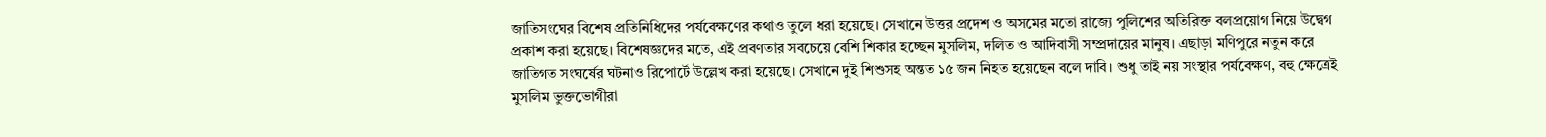জাতিসংঘের বিশেষ প্রতিনিধিদের পর্যবেক্ষণের কথাও তুলে ধরা হয়েছে। সেখানে উত্তর প্রদেশ ও অসমের মতো রাজ্যে পুলিশের অতিরিক্ত বলপ্রয়োগ নিয়ে উদ্বেগ প্রকাশ করা হয়েছে। বিশেষজ্ঞদের মতে, এই প্রবণতার সবচেয়ে বেশি শিকার হচ্ছেন মুসলিম, দলিত ও আদিবাসী সম্প্রদায়ের মানুষ। এছাড়া মণিপুরে নতুন করে জাতিগত সংঘর্ষের ঘটনাও রিপোর্টে উল্লেখ করা হয়েছে। সেখানে দুই শিশুসহ অন্তত ১৫ জন নিহত হয়েছেন বলে দাবি। শুধু তাই নয় সংস্থার পর্যবেক্ষণ, বহু ক্ষেত্রেই মুসলিম ভুক্তভোগীরা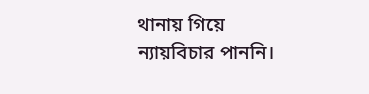থানায় গিয়ে ন্যায়বিচার পাননি।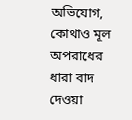অভিযোগ, কোথাও মূল অপরাধের ধারা বাদ দেওয়া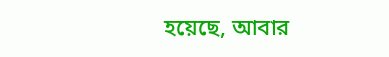হয়েছে, আবার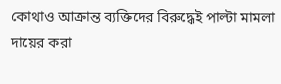কোথাও আক্রান্ত ব্যক্তিদের বিরুদ্ধেই পাল্টা মামলা দায়ের করা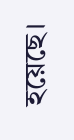হয়েছে।